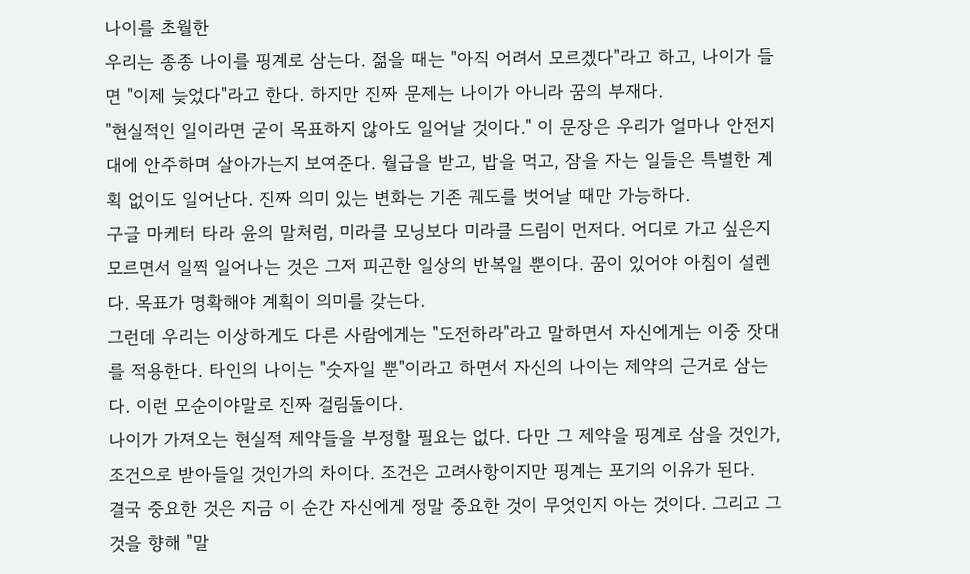나이를 초월한
우리는 종종 나이를 핑계로 삼는다. 젊을 때는 "아직 어려서 모르겠다"라고 하고, 나이가 들면 "이제 늦었다"라고 한다. 하지만 진짜 문제는 나이가 아니라 꿈의 부재다.
"현실적인 일이라면 굳이 목표하지 않아도 일어날 것이다." 이 문장은 우리가 얼마나 안전지대에 안주하며 살아가는지 보여준다. 월급을 받고, 밥을 먹고, 잠을 자는 일들은 특별한 계획 없이도 일어난다. 진짜 의미 있는 변화는 기존 궤도를 벗어날 때만 가능하다.
구글 마케터 타라 윤의 말처럼, 미라클 모닝보다 미라클 드림이 먼저다. 어디로 가고 싶은지 모르면서 일찍 일어나는 것은 그저 피곤한 일상의 반복일 뿐이다. 꿈이 있어야 아침이 설렌다. 목표가 명확해야 계획이 의미를 갖는다.
그런데 우리는 이상하게도 다른 사람에게는 "도전하라"라고 말하면서 자신에게는 이중 잣대를 적용한다. 타인의 나이는 "숫자일 뿐"이라고 하면서 자신의 나이는 제약의 근거로 삼는다. 이런 모순이야말로 진짜 걸림돌이다.
나이가 가져오는 현실적 제약들을 부정할 필요는 없다. 다만 그 제약을 핑계로 삼을 것인가, 조건으로 받아들일 것인가의 차이다. 조건은 고려사항이지만 핑계는 포기의 이유가 된다.
결국 중요한 것은 지금 이 순간 자신에게 정말 중요한 것이 무엇인지 아는 것이다. 그리고 그것을 향해 "말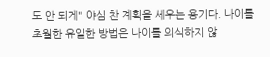도 안 되게" 야심 찬 계획을 세우는 용기다. 나이를 초월한 유일한 방법은 나이를 의식하지 않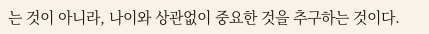는 것이 아니라, 나이와 상관없이 중요한 것을 추구하는 것이다.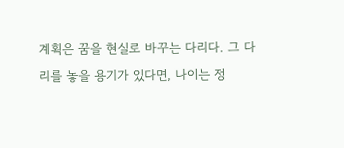계획은 꿈을 현실로 바꾸는 다리다. 그 다리를 놓을 용기가 있다면, 나이는 정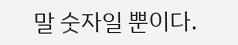말 숫자일 뿐이다.